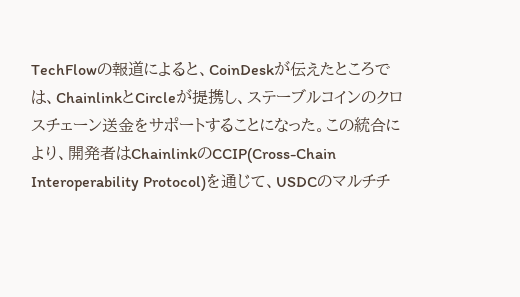TechFlowの報道によると、CoinDeskが伝えたところでは、ChainlinkとCircleが提携し、ステーブルコインのクロスチェーン送金をサポートすることになった。この統合により、開発者はChainlinkのCCIP(Cross-Chain Interoperability Protocol)を通じて、USDCのマルチチ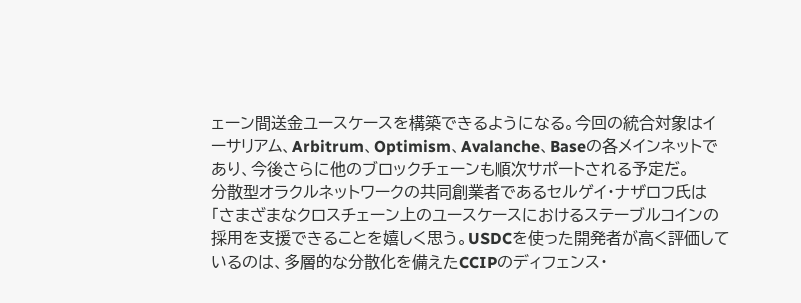ェーン間送金ユースケースを構築できるようになる。今回の統合対象はイーサリアム、Arbitrum、Optimism、Avalanche、Baseの各メインネットであり、今後さらに他のブロックチェーンも順次サポートされる予定だ。
分散型オラクルネットワークの共同創業者であるセルゲイ・ナザロフ氏は「さまざまなクロスチェーン上のユースケースにおけるステーブルコインの採用を支援できることを嬉しく思う。USDCを使った開発者が高く評価しているのは、多層的な分散化を備えたCCIPのディフェンス・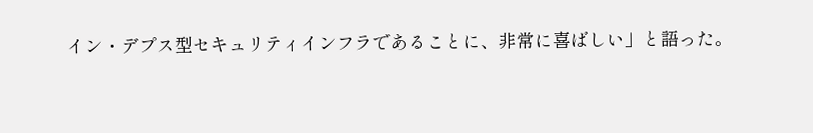イン・デプス型セキュリティインフラであることに、非常に喜ばしい」と語った。